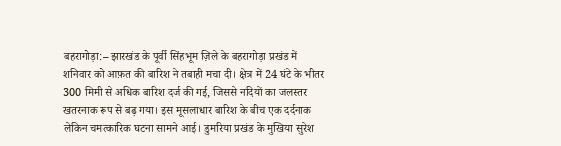बहरागोड़ा:– झारखंड के पूर्वी सिंहभूम ज़िले के बहरागोड़ा प्रखंड में शनिवार को आफ़त की बारिश ने तबाही मचा दी। क्षेत्र में 24 घंटे के भीतर 300 मिमी से अधिक बारिश दर्ज की गई, जिससे नदियों का जलस्तर खतरनाक रूप से बढ़ गया। इस मूसलाधार बारिश के बीच एक दर्दनाक लेकिन चमत्कारिक घटना सामने आई। डुमरिया प्रखंड के मुखिया सुरेश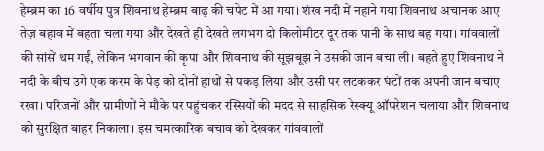हेम्ब्रम का 16 वर्षीय पुत्र शिवनाथ हेम्ब्रम बाढ़ की चपेट में आ गया। शंख नदी में नहाने गया शिवनाथ अचानक आए तेज़ बहाव में बहता चला गया और देखते ही देखते लगभग दो किलोमीटर दूर तक पानी के साथ बह गया। गांववालों की सांसें थम गईं, लेकिन भगवान की कृपा और शिवनाथ की सूझबूझ ने उसकी जान बचा ली। बहते हुए शिवनाथ ने नदी के बीच उगे एक करम के पेड़ को दोनों हाथों से पकड़ लिया और उसी पर लटककर घंटों तक अपनी जान बचाए रखा। परिजनों और ग्रामीणों ने मौके पर पहुंचकर रस्सियों की मदद से साहसिक रेस्क्यू ऑपरेशन चलाया और शिवनाथ को सुरक्षित बाहर निकाला। इस चमत्कारिक बचाव को देखकर गांववालों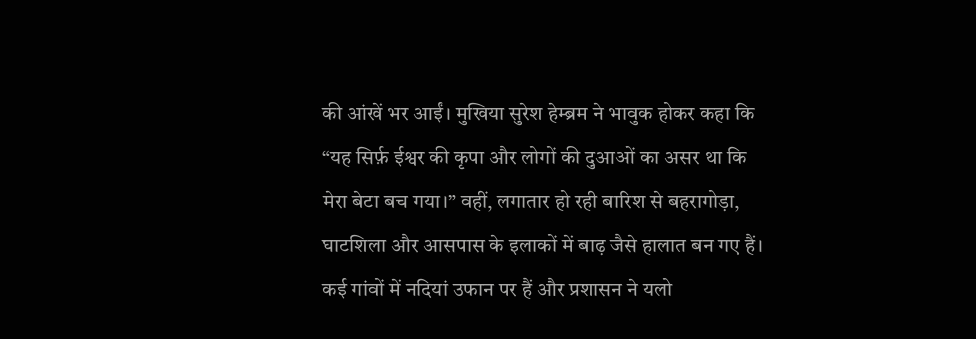की आंखें भर आईं। मुखिया सुरेश हेम्ब्रम ने भावुक होकर कहा कि “यह सिर्फ़ ईश्वर की कृपा और लोगों की दुआओं का असर था कि मेरा बेटा बच गया।” वहीं, लगातार हो रही बारिश से बहरागोड़ा, घाटशिला और आसपास के इलाकों में बाढ़ जैसे हालात बन गए हैं। कई गांवों में नदियां उफान पर हैं और प्रशासन ने यलो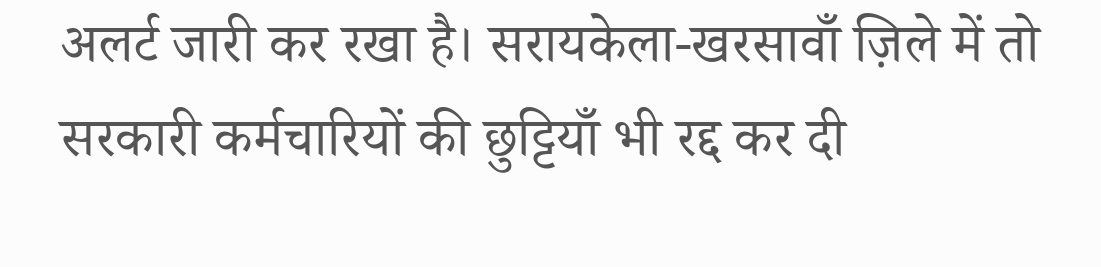अलर्ट जारी कर रखा है। सरायकेला-खरसावाँ ज़िले में तो सरकारी कर्मचारियों की छुट्टियाँ भी रद्द कर दी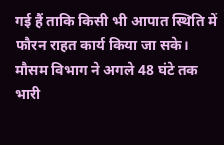गई हैं ताकि किसी भी आपात स्थिति में फौरन राहत कार्य किया जा सके। मौसम विभाग ने अगले 48 घंटे तक भारी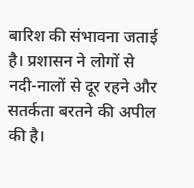बारिश की संभावना जताई है। प्रशासन ने लोगों से नदी-नालों से दूर रहने और सतर्कता बरतने की अपील की है।